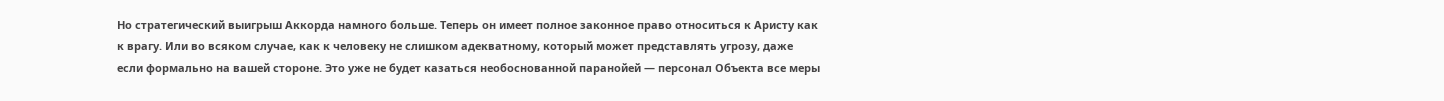Но стратегический выигрыш Аккорда намного больше. Теперь он имеет полное законное право относиться к Аристу как к врагу. Или во всяком случае, как к человеку не слишком адекватному, который может представлять угрозу, даже если формально на вашей стороне. Это уже не будет казаться необоснованной паранойей — персонал Объекта все меры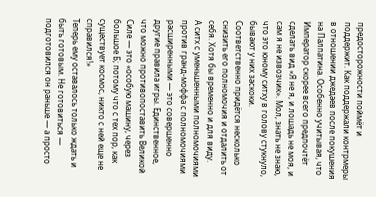предосторожности поймёт и поддержит. Как поддержали контрмеры в отношении джедаев после покушения на Палпатина. Особенно учитывая, что Император скорее всего предпочтёт сделать вид «Я не я, и лошадь не моя, и сам я не извозчик». Мол, знать не знаю, что это юному ситху в голову стукнуло, бывают у них заскоки.
Соответственно придётся несколько снизить его полномочия и отдалить от себя. Хотя бы временно и для виду.
А ситх с уменьшенными полномочиями против гранд-моффа с полномочиями расширенными — это совершенно другие правила игры. Единственное, что можно противопоставить Великой Силе — это «особую машину, через большое Б; потому что с тех пор, как существует космос, никто с ней еще не справился!»
Теперь ему оставалось только ждать и быть готовым. Не готовиться — подготовился он раньше — а просто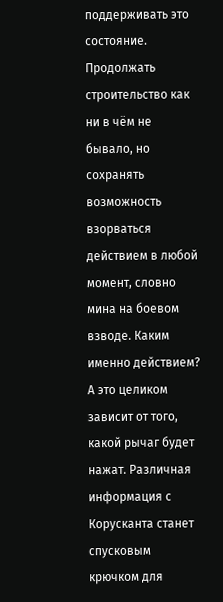поддерживать это состояние. Продолжать строительство как ни в чём не бывало, но сохранять возможность взорваться действием в любой момент, словно мина на боевом взводе. Каким именно действием? А это целиком зависит от того, какой рычаг будет нажат. Различная информация с Корусканта станет спусковым крючком для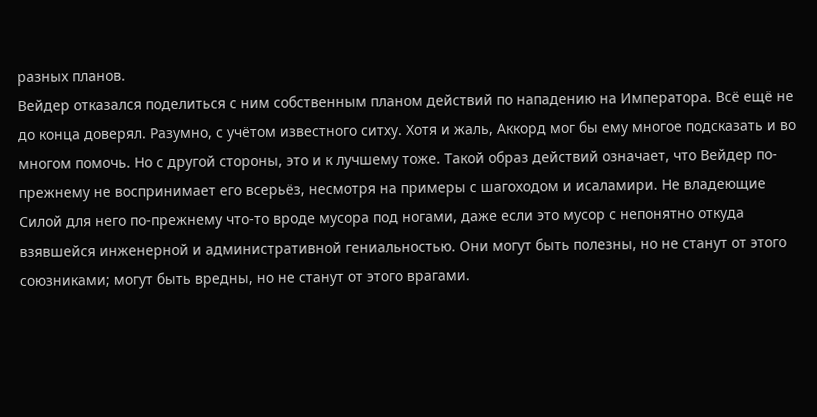разных планов.
Вейдер отказался поделиться с ним собственным планом действий по нападению на Императора. Всё ещё не до конца доверял. Разумно, с учётом известного ситху. Хотя и жаль, Аккорд мог бы ему многое подсказать и во многом помочь. Но с другой стороны, это и к лучшему тоже. Такой образ действий означает, что Вейдер по-прежнему не воспринимает его всерьёз, несмотря на примеры с шагоходом и исаламири. Не владеющие Силой для него по-прежнему что-то вроде мусора под ногами, даже если это мусор с непонятно откуда взявшейся инженерной и административной гениальностью. Они могут быть полезны, но не станут от этого союзниками; могут быть вредны, но не станут от этого врагами.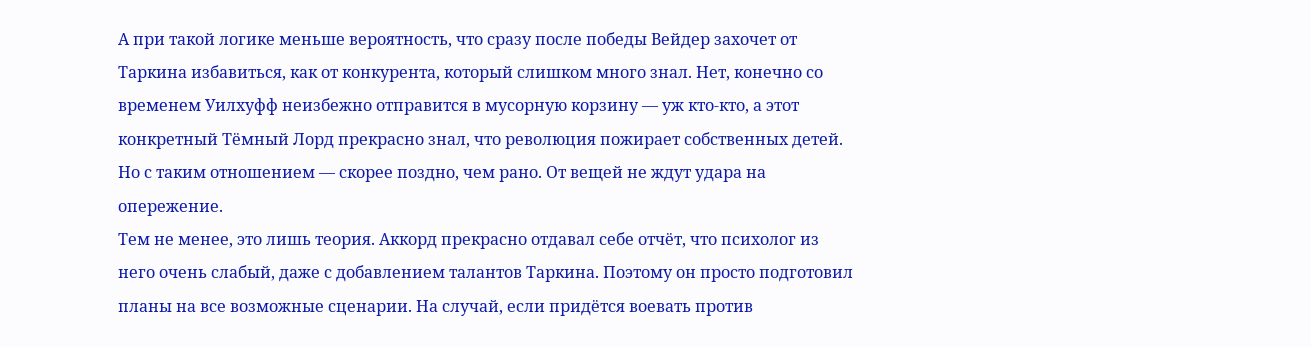А при такой логике меньше вероятность, что сразу после победы Вейдер захочет от Таркина избавиться, как от конкурента, который слишком много знал. Нет, конечно со временем Уилхуфф неизбежно отправится в мусорную корзину — уж кто-кто, а этот конкретный Тёмный Лорд прекрасно знал, что революция пожирает собственных детей. Но с таким отношением — скорее поздно, чем рано. От вещей не ждут удара на опережение.
Тем не менее, это лишь теория. Аккорд прекрасно отдавал себе отчёт, что психолог из него очень слабый, даже с добавлением талантов Таркина. Поэтому он просто подготовил планы на все возможные сценарии. На случай, если придётся воевать против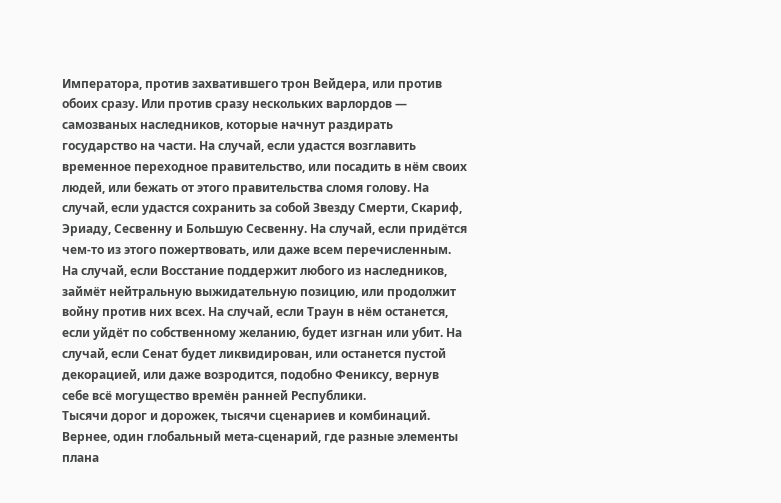Императора, против захватившего трон Вейдера, или против обоих сразу. Или против сразу нескольких варлордов — самозваных наследников, которые начнут раздирать государство на части. На случай, если удастся возглавить временное переходное правительство, или посадить в нём своих людей, или бежать от этого правительства сломя голову. На случай, если удастся сохранить за собой Звезду Смерти, Скариф, Эриаду, Сесвенну и Большую Сесвенну. На случай, если придётся чем-то из этого пожертвовать, или даже всем перечисленным. На случай, если Восстание поддержит любого из наследников, займёт нейтральную выжидательную позицию, или продолжит войну против них всех. На случай, если Траун в нём останется, если уйдёт по собственному желанию, будет изгнан или убит. На случай, если Сенат будет ликвидирован, или останется пустой декорацией, или даже возродится, подобно Фениксу, вернув себе всё могущество времён ранней Республики.
Тысячи дорог и дорожек, тысячи сценариев и комбинаций. Вернее, один глобальный мета-сценарий, где разные элементы плана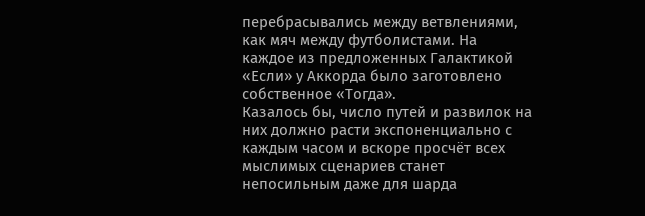перебрасывались между ветвлениями, как мяч между футболистами. На каждое из предложенных Галактикой «Если» у Аккорда было заготовлено собственное «Тогда».
Казалось бы, число путей и развилок на них должно расти экспоненциально с каждым часом и вскоре просчёт всех мыслимых сценариев станет непосильным даже для шарда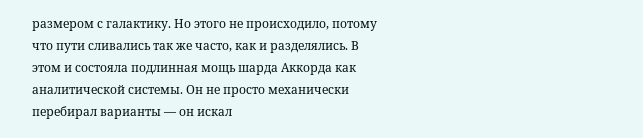размером с галактику. Но этого не происходило, потому что пути сливались так же часто, как и разделялись. В этом и состояла подлинная мощь шарда Аккорда как аналитической системы. Он не просто механически перебирал варианты — он искал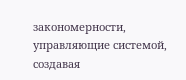закономерности, управляющие системой, создавая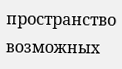пространство возможных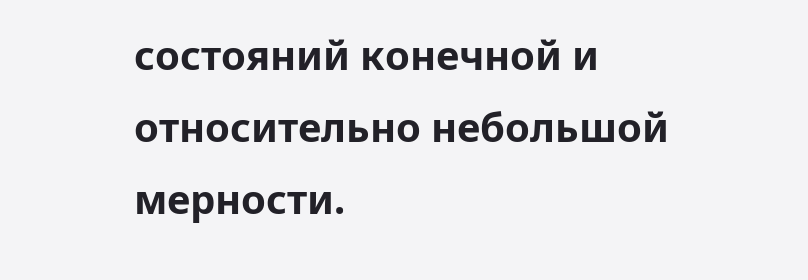состояний конечной и относительно небольшой мерности.